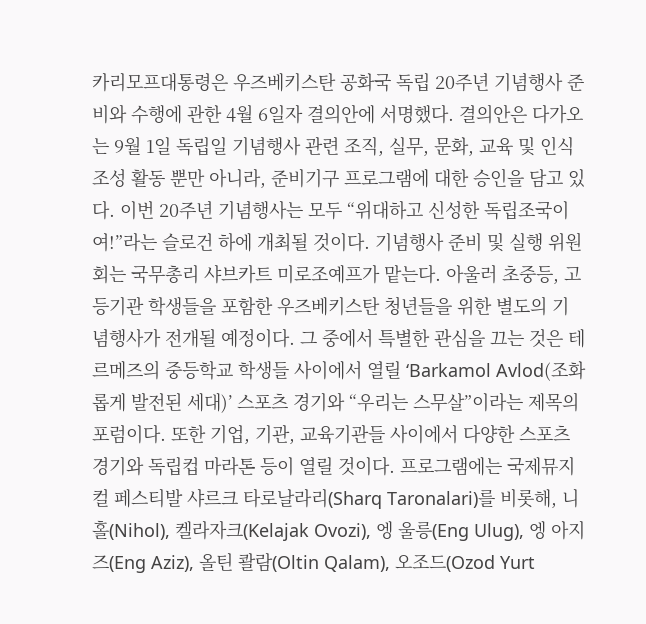카리모프대통령은 우즈베키스탄 공화국 독립 20주년 기념행사 준비와 수행에 관한 4월 6일자 결의안에 서명했다. 결의안은 다가오는 9월 1일 독립일 기념행사 관련 조직, 실무, 문화, 교육 및 인식조성 활동 뿐만 아니라, 준비기구 프로그램에 대한 승인을 담고 있다. 이번 20주년 기념행사는 모두 “위대하고 신성한 독립조국이여!”라는 슬로건 하에 개최될 것이다. 기념행사 준비 및 실행 위원회는 국무총리 샤브카트 미로조예프가 맡는다. 아울러 초중등, 고등기관 학생들을 포함한 우즈베키스탄 청년들을 위한 별도의 기념행사가 전개될 예정이다. 그 중에서 특별한 관심을 끄는 것은 테르메즈의 중등학교 학생들 사이에서 열릴 ‘Barkamol Avlod(조화롭게 발전된 세대)’ 스포츠 경기와 “우리는 스무살”이라는 제목의 포럼이다. 또한 기업, 기관, 교육기관들 사이에서 다양한 스포츠 경기와 독립컵 마라톤 등이 열릴 것이다. 프로그램에는 국제뮤지컬 페스티발 샤르크 타로날라리(Sharq Taronalari)를 비롯해, 니홀(Nihol), 켈라자크(Kelajak Ovozi), 엥 울릉(Eng Ulug), 엥 아지즈(Eng Aziz), 올틴 콸람(Oltin Qalam), 오조드(Ozod Yurt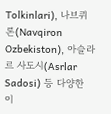Tolkinlari), 나브퀴론(Navqiron Ozbekiston), 아슬라르 사도시(Asrlar Sadosi) 등 다양한 이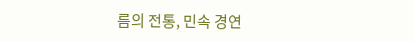름의 전통, 민속 경연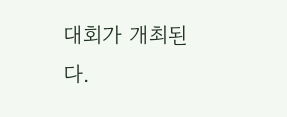대회가 개최된다.